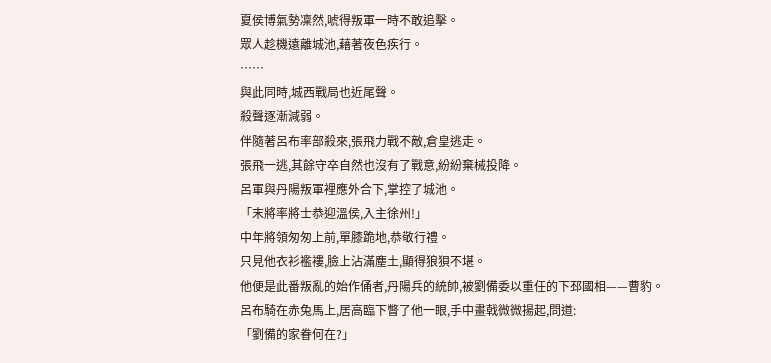夏侯博氣勢凜然,唬得叛軍一時不敢追擊。
眾人趁機遠離城池,藉著夜色疾行。
……
與此同時,城西戰局也近尾聲。
殺聲逐漸減弱。
伴隨著呂布率部殺來,張飛力戰不敵,倉皇逃走。
張飛一逃,其餘守卒自然也沒有了戰意,紛紛棄械投降。
呂軍與丹陽叛軍裡應外合下,掌控了城池。
「末將率將士恭迎溫侯,入主徐州!」
中年將領匆匆上前,單膝跪地,恭敬行禮。
只見他衣衫襤褸,臉上沾滿塵土,顯得狼狽不堪。
他便是此番叛亂的始作俑者,丹陽兵的統帥,被劉備委以重任的下邳國相——曹豹。
呂布騎在赤兔馬上,居高臨下瞥了他一眼,手中畫戟微微揚起,問道:
「劉備的家眷何在?」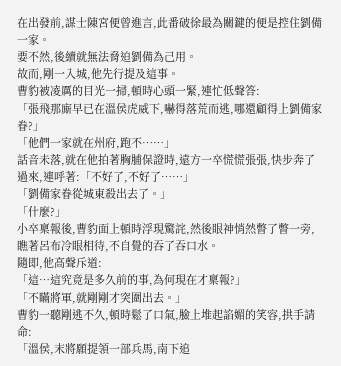在出發前,謀士陳宮便曾進言,此番破徐最為關鍵的便是控住劉備一家。
要不然,後續就無法脅迫劉備為己用。
故而,剛一入城,他先行提及這事。
曹豹被凌厲的目光一掃,頓時心頭一緊,連忙低聲答:
「張飛那廝早已在溫侯虎威下,嚇得落荒而逃,哪還顧得上劉備家眷?」
「他們一家就在州府,跑不……」
話音未落,就在他拍著胸脯保證時,遠方一卒慌慌張張,快步奔了過來,連呼著:「不好了,不好了……」
「劉備家眷從城東殺出去了。」
「什麼?」
小卒稟報後,曹豹面上頓時浮現驚詫,然後眼神悄然瞥了瞥一旁,瞧著呂布冷眼相待,不自覺的吞了吞口水。
隨即,他高聲斥道:
「這…這究竟是多久前的事,為何現在才稟報?」
「不瞞將軍,就剛剛才突圍出去。」
曹豹一聽剛逃不久,頓時鬆了口氣,臉上堆起諂媚的笑容,拱手請命:
「溫侯,末將願提領一部兵馬,南下追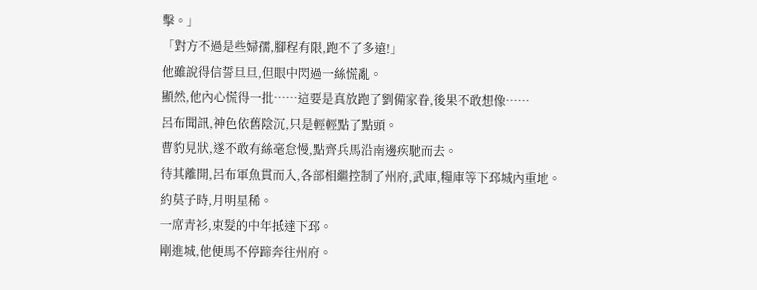擊。」
「對方不過是些婦孺,腳程有限,跑不了多遠!」
他雖說得信誓旦旦,但眼中閃過一絲慌亂。
顯然,他內心慌得一批……這要是真放跑了劉備家眷,後果不敢想像……
呂布聞訊,神色依舊陰沉,只是輕輕點了點頭。
曹豹見狀,遂不敢有絲毫怠慢,點齊兵馬沿南邊疾馳而去。
待其離開,呂布軍魚貫而入,各部相繼控制了州府,武庫,糧庫等下邳城內重地。
約莫子時,月明星稀。
一席青衫,束髮的中年抵達下邳。
剛進城,他便馬不停蹄奔往州府。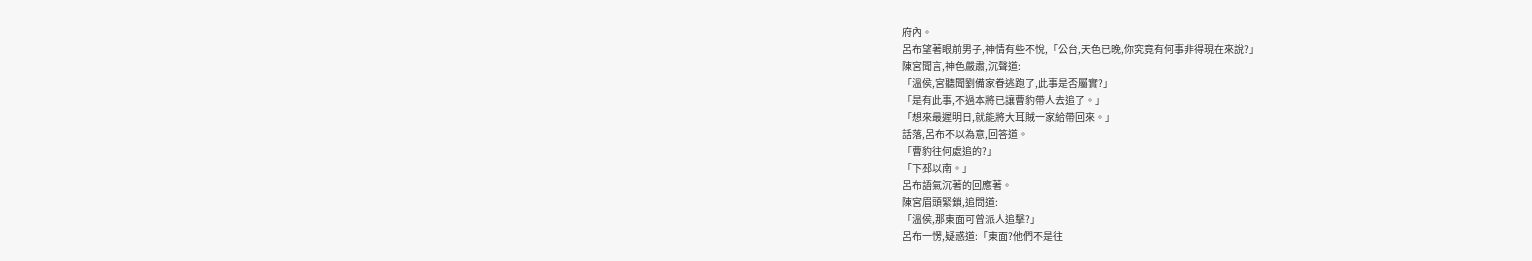府內。
呂布望著眼前男子,神情有些不悅,「公台,天色已晚,你究竟有何事非得現在來說?」
陳宮聞言,神色嚴肅,沉聲道:
「溫侯,宮聽聞劉備家眷逃跑了,此事是否屬實?」
「是有此事,不過本將已讓曹豹帶人去追了。」
「想來最遲明日,就能將大耳賊一家給帶回來。」
話落,呂布不以為意,回答道。
「曹豹往何處追的?」
「下邳以南。」
呂布語氣沉著的回應著。
陳宮眉頭緊鎖,追問道:
「溫侯,那東面可曾派人追擊?」
呂布一愣,疑惑道:「東面?他們不是往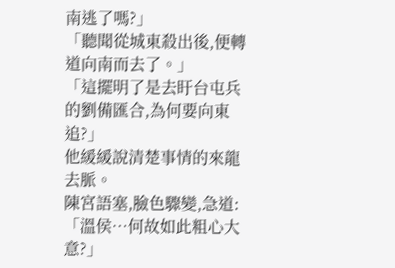南逃了嗎?」
「聽聞從城東殺出後,便轉道向南而去了。」
「這擺明了是去盱台屯兵的劉備匯合,為何要向東追?」
他緩緩說清楚事情的來龍去脈。
陳宮語塞,臉色驟變,急道:
「溫侯…何故如此粗心大意?」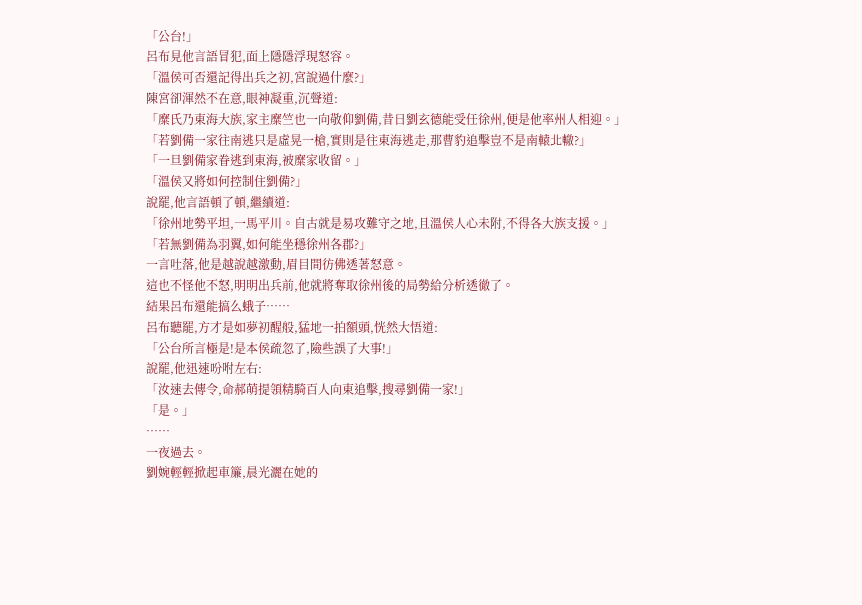「公台!」
呂布見他言語冒犯,面上隱隱浮現怒容。
「溫侯可否還記得出兵之初,宮說過什麼?」
陳宮卻渾然不在意,眼神凝重,沉聲道:
「糜氏乃東海大族,家主糜竺也一向敬仰劉備,昔日劉玄德能受任徐州,便是他率州人相迎。」
「若劉備一家往南逃只是虛晃一槍,實則是往東海逃走,那曹豹追擊豈不是南轅北轍?」
「一旦劉備家眷逃到東海,被糜家收留。」
「溫侯又將如何控制住劉備?」
說罷,他言語頓了頓,繼續道:
「徐州地勢平坦,一馬平川。自古就是易攻難守之地,且溫侯人心未附,不得各大族支援。」
「若無劉備為羽翼,如何能坐穩徐州各郡?」
一言吐落,他是越說越激動,眉目間彷佛透著怒意。
這也不怪他不怒,明明出兵前,他就將奪取徐州後的局勢給分析透徹了。
結果呂布還能搞么蛾子……
呂布聽罷,方才是如夢初醒般,猛地一拍額頭,恍然大悟道:
「公台所言極是!是本侯疏忽了,險些誤了大事!」
說罷,他迅速吩咐左右:
「汝速去傳令,命郝萌提領精騎百人向東追擊,搜尋劉備一家!」
「是。」
……
一夜過去。
劉婉輕輕掀起車簾,晨光灑在她的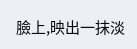臉上,映出一抹淡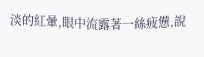淡的紅暈,眼中流露著一絲疲憊,說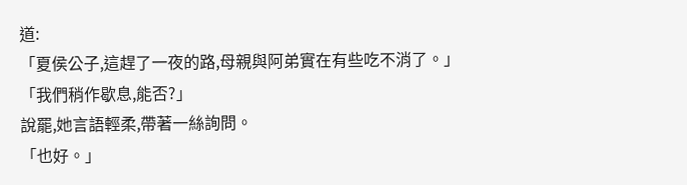道:
「夏侯公子,這趕了一夜的路,母親與阿弟實在有些吃不消了。」
「我們稍作歇息,能否?」
說罷,她言語輕柔,帶著一絲詢問。
「也好。」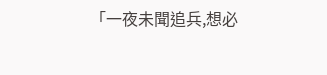「一夜未聞追兵,想必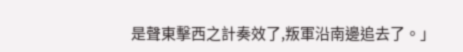是聲東擊西之計奏效了,叛軍沿南邊追去了。」